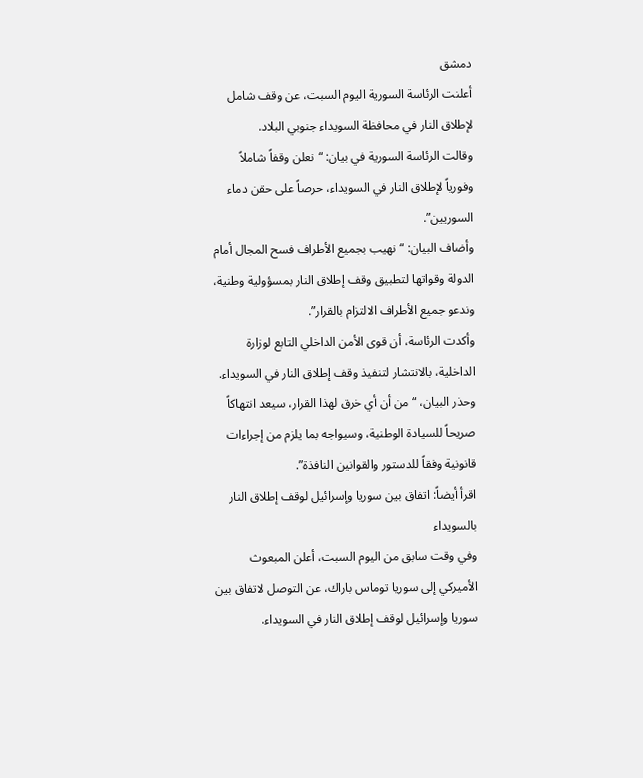دمشق
أعلنت الرئاسة السورية اليوم السبت، عن وقف شامل لإطلاق النار في محافظة السويداء جنوبي البلاد.
وقالت الرئاسة السورية في بيان: “نعلن وقفاً شاملاً وفورياً لإطلاق النار في السويداء، حرصاً على حقن دماء السوريين”.
وأضاف البيان: “نهيب بجميع الأطراف فسح المجال أمام الدولة وقواتها لتطبيق وقف إطلاق النار بمسؤولية وطنية، وندعو جميع الأطراف الالتزام بالقرار”.
وأكدت الرئاسة، أن قوى الأمن الداخلي التابع لوزارة الداخلية، بالانتشار لتنفيذ وقف إطلاق النار في السويداء.
وحذر البيان، “من أن أي خرق لهذا القرار، سيعد انتهاكاً صريحاً للسيادة الوطنية، وسيواجه بما يلزم من إجراءات قانونية وفقاً للدستور والقوانين النافذة”.
اقرأ أيضاً: اتفاق بين سوريا وإسرائيل لوقف إطلاق النار بالسويداء
وفي وقت سابق من اليوم السبت، أعلن المبعوث الأميركي إلى سوريا توماس باراك، عن التوصل لاتفاق بين سوريا وإسرائيل لوقف إطلاق النار في السويداء.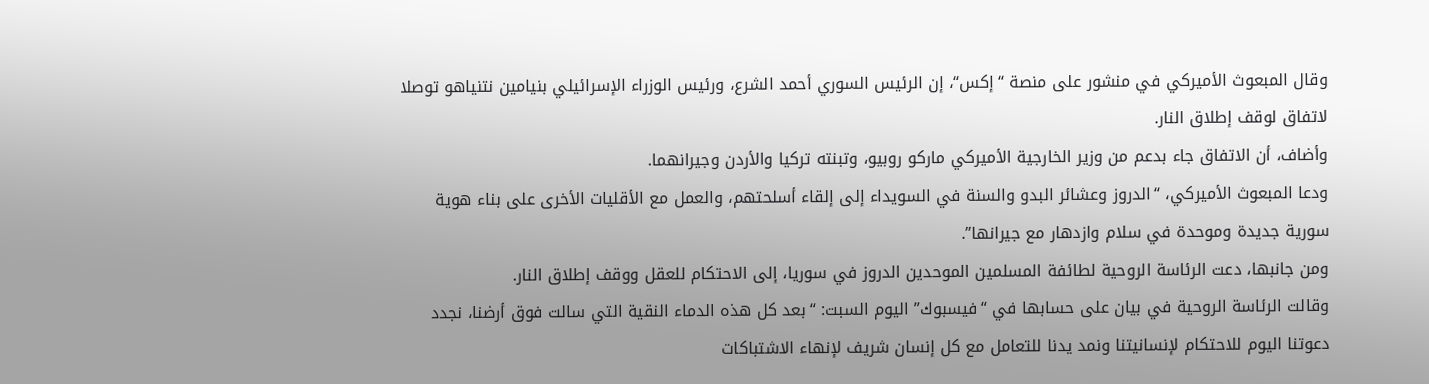وقال المبعوث الأميركي في منشور على منصة “إكس“، إن الرئيس السوري أحمد الشرع، ورئيس الوزراء الإسرائيلي بنيامين نتنياهو توصلا لاتفاق لوقف إطلاق النار.
وأضاف، أن الاتفاق جاء بدعم من وزير الخارجية الأميركي ماركو روبيو، وتبنته تركيا والأردن وجيرانهما.
ودعا المبعوث الأميركي، “الدروز وعشائر البدو والسنة في السويداء إلى إلقاء أسلحتهم، والعمل مع الأقليات الأخرى على بناء هوية سورية جديدة وموحدة في سلام وازدهار مع جيرانها”.
ومن جانبها، دعت الرئاسة الروحية لطائفة المسلمين الموحدين الدروز في سوريا، إلى الاحتكام للعقل ووقف إطلاق النار.
وقالت الرئاسة الروحية في بيان على حسابها في “فيسبوك” اليوم السبت: “بعد كل هذه الدماء النقية التي سالت فوق أرضنا، نجدد دعوتنا اليوم للاحتكام لإنسانيتنا ونمد يدنا للتعامل مع كل إنسان شريف لإنهاء الاشتباكات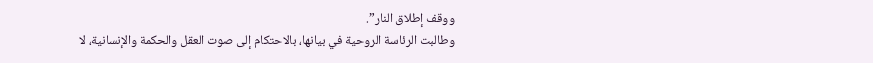ووقف إطلاق النار”.
وطالبت الرئاسة الروحية في بيانها، بالاحتكام إلى صوت العقل والحكمة والإنسانية، لا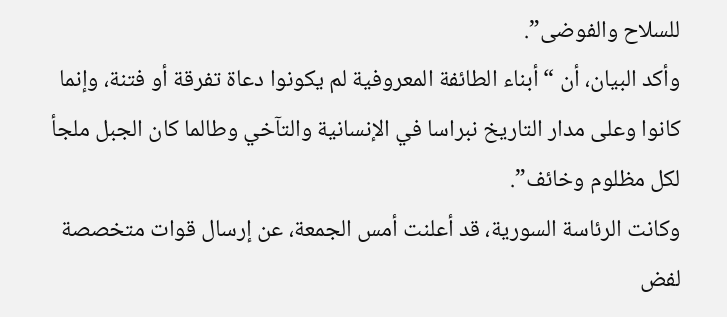للسلاح والفوضى”.
وأكد البيان، أن “أبناء الطائفة المعروفية لم يكونوا دعاة تفرقة أو فتنة، وإنما كانوا وعلى مدار التاريخ نبراسا في الإنسانية والتآخي وطالما كان الجبل ملجأ لكل مظلوم وخائف”.
وكانت الرئاسة السورية، قد أعلنت أمس الجمعة، عن إرسال قوات متخصصة لفض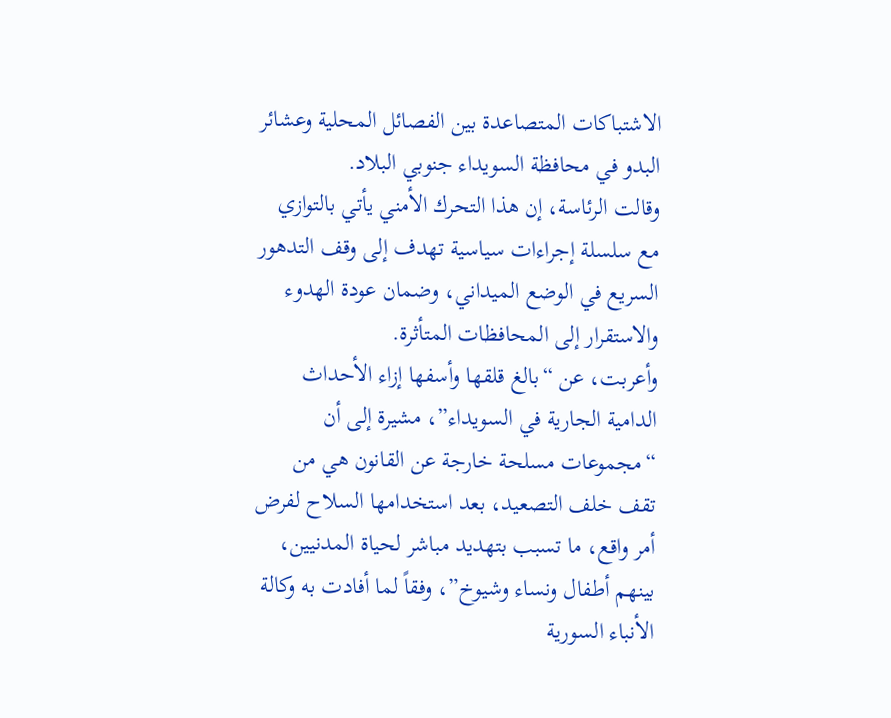الاشتباكات المتصاعدة بين الفصائل المحلية وعشائر البدو في محافظة السويداء جنوبي البلاد.
وقالت الرئاسة، إن هذا التحرك الأمني يأتي بالتوازي مع سلسلة إجراءات سياسية تهدف إلى وقف التدهور السريع في الوضع الميداني، وضمان عودة الهدوء والاستقرار إلى المحافظات المتأثرة.
وأعربت، عن “بالغ قلقها وأسفها إزاء الأحداث الدامية الجارية في السويداء”، مشيرة إلى أن “مجموعات مسلحة خارجة عن القانون هي من تقف خلف التصعيد، بعد استخدامها السلاح لفرض أمر واقع، ما تسبب بتهديد مباشر لحياة المدنيين، بينهم أطفال ونساء وشيوخ”، وفقاً لما أفادت به وكالة الأنباء السورية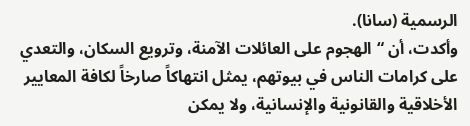الرسمية (سانا).
وأكدت، أن “الهجوم على العائلات الآمنة، وترويع السكان، والتعدي على كرامات الناس في بيوتهم، يمثل انتهاكاً صارخاً لكافة المعايير الأخلاقية والقانونية والإنسانية، ولا يمكن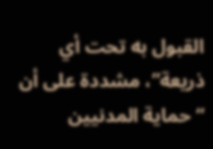القبول به تحت أي ذريعة”، مشددة على أن “حماية المدنيين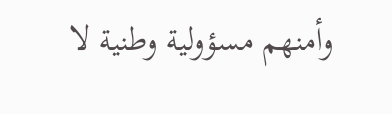وأمنهم مسؤولية وطنية لا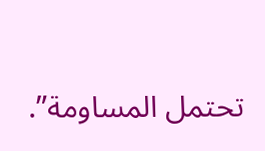تحتمل المساومة”.